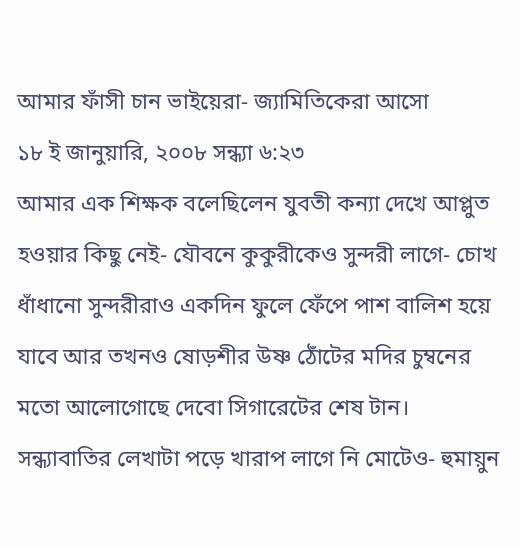আমার ফাঁসী চান ভাইয়েরা- জ্যামিতিকেরা আসো
১৮ ই জানুয়ারি, ২০০৮ সন্ধ্যা ৬:২৩
আমার এক শিক্ষক বলেছিলেন যুবতী কন্যা দেখে আপ্লুত হওয়ার কিছু নেই- যৌবনে কুকুরীকেও সুন্দরী লাগে- চোখ ধাঁধানো সুন্দরীরাও একদিন ফুলে ফেঁপে পাশ বালিশ হয়ে যাবে আর তখনও ষোড়শীর উষ্ণ ঠোঁটের মদির চুম্বনের মতো আলোগোছে দেবো সিগারেটের শেষ টান।
সন্ধ্যাবাতির লেখাটা পড়ে খারাপ লাগে নি মোটেও- হুমায়ুন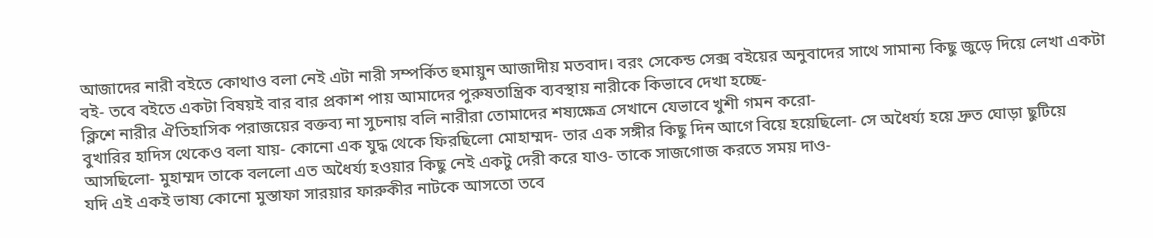আজাদের নারী বইতে কোথাও বলা নেই এটা নারী সম্পর্কিত হুমায়ুন আজাদীয় মতবাদ। বরং সেকেন্ড সেক্স বইয়ের অনুবাদের সাথে সামান্য কিছু জুড়ে দিয়ে লেখা একটা বই- তবে বইতে একটা বিষয়ই বার বার প্রকাশ পায় আমাদের পুরুষতান্ত্রিক ব্যবস্থায় নারীকে কিভাবে দেখা হচ্ছে-
ক্লিশে নারীর ঐতিহাসিক পরাজয়ের বক্তব্য না সুচনায় বলি নারীরা তোমাদের শষ্যক্ষেত্র সেখানে যেভাবে খুশী গমন করো-
বুখারির হাদিস থেকেও বলা যায়- কোনো এক যুদ্ধ থেকে ফিরছিলো মোহাম্মদ- তার এক সঙ্গীর কিছু দিন আগে বিয়ে হয়েছিলো- সে অধৈর্য্য হয়ে দ্রুত ঘোড়া ছুটিয়ে আসছিলো- মুহাম্মদ তাকে বললো এত অধৈর্য্য হওয়ার কিছু নেই একটু দেরী করে যাও- তাকে সাজগোজ করতে সময় দাও-
যদি এই একই ভাষ্য কোনো মুস্তাফা সারয়ার ফারুকীর নাটকে আসতো তবে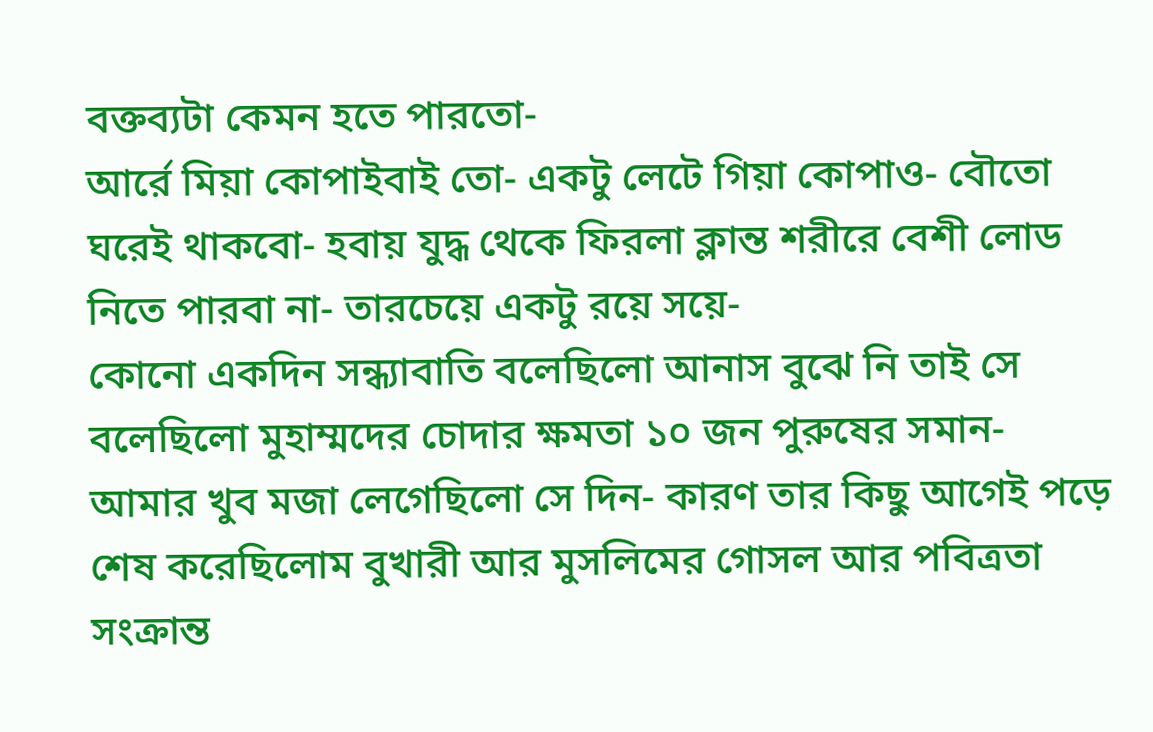বক্তব্যটা কেমন হতে পারতো-
আর্রে মিয়া কোপাইবাই তো- একটু লেটে গিয়া কোপাও- বৌতো ঘরেই থাকবো- হবায় যুদ্ধ থেকে ফিরলা ক্লান্ত শরীরে বেশী লোড নিতে পারবা না- তারচেয়ে একটু রয়ে সয়ে-
কোনো একদিন সন্ধ্যাবাতি বলেছিলো আনাস বুঝে নি তাই সে বলেছিলো মুহাম্মদের চোদার ক্ষমতা ১০ জন পুরুষের সমান-
আমার খুব মজা লেগেছিলো সে দিন- কারণ তার কিছু আগেই পড়ে শেষ করেছিলোম বুখারী আর মুসলিমের গোসল আর পবিত্রতা সংক্রান্ত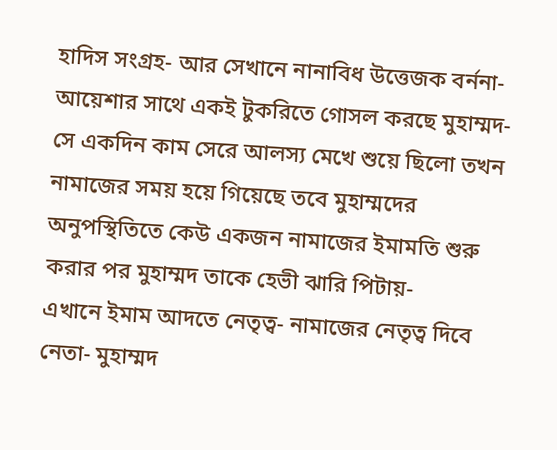হাদিস সংগ্রহ- আর সেখানে নানাবিধ উত্তেজক বর্ননা- আয়েশার সাথে একই টুকরিতে গোসল করছে মুহাম্মদ- সে একদিন কাম সেরে আলস্য মেখে শুয়ে ছিলো তখন নামাজের সময় হয়ে গিয়েছে তবে মুহাম্মদের অনুপস্থিতিতে কেউ একজন নামাজের ইমামতি শুরু করার পর মুহাম্মদ তাকে হেভী ঝারি পিটায়-
এখানে ইমাম আদতে নেতৃত্ব- নামাজের নেতৃত্ব দিবে নেতা- মুহাম্মদ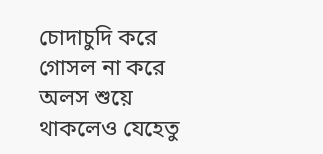চোদাচুদি করে গোসল না করে অলস শুয়ে থাকলেও যেহেতু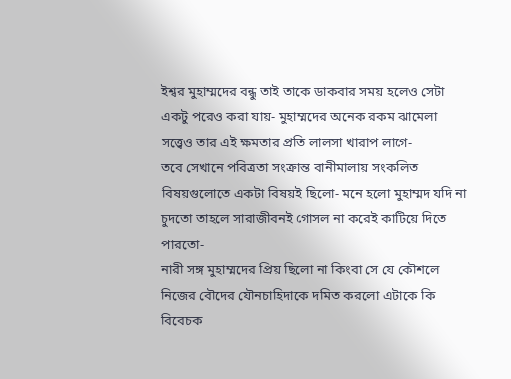ইশ্বর মুহাম্মদের বন্ধু তাই তাকে ডাকবার সময় হলেও সেটা একটু পরেও করা যায়- মুহাম্মদের অনেক রকম ঝামেলা সত্ত্বেও তার এই ক্ষমতার প্রতি লালসা খারাপ লাগে-
তবে সেখানে পবিত্রতা সংক্রান্ত বানীমালায় সংকলিত বিষয়গুলোতে একটা বিষয়ই ছিলো- মনে হলো মুহাম্মদ যদি না চুদতো তাহলে সারাজীবনই গোসল না করেই কাটিয়ে দিতে পারতো-
নারী সঙ্গ মুহাম্মদের প্রিয় ছিলো না কিংবা সে যে কৌশলে নিজের বৌদের যৌনচাহিদাকে দমিত করলো এটাকে কি বিবেচক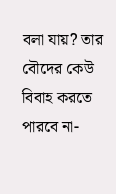বলা যায়? তার বৌদের কেউ বিবাহ করতে পারবে না-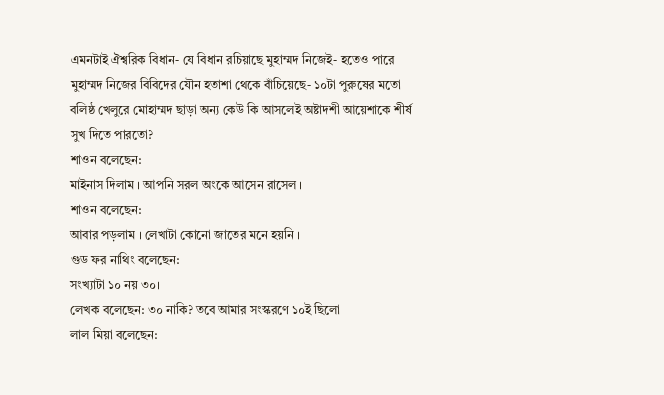এমনটাই ঐশ্বরিক বিধান- যে বিধান রচিয়াছে মুহাম্মদ নিজেই- হতেও পারে মুহাম্মদ নিজের বিবিদের যৌন হতাশা থেকে বাঁচিয়েছে- ১০টা পুরুষের মতো বলিষ্ঠ খেলুরে মোহাম্মদ ছাড়া অন্য কেউ কি আসলেই অষ্টাদশী আয়েশাকে শীর্ষ সুখ দিতে পারতো?
শাওন বলেছেন:
মাইনাস দিলাম । আপনি সরল অংকে আসেন রাসেল ।
শাওন বলেছেন:
আবার পড়লাম । লেখাটা কোনো জাতের মনে হয়নি ।
গুড ফর নাথিং বলেছেন:
সংখ্যাটা ১০ নয় ৩০।
লেখক বলেছেন: ৩০ নাকি? তবে আমার সংস্করণে ১০ই ছিলো
লাল মিয়া বলেছেন: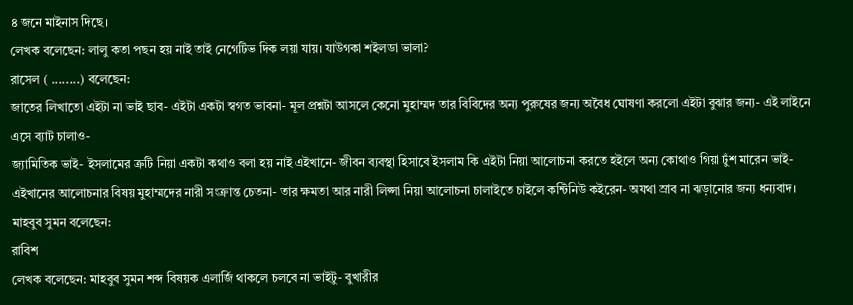৪ জনে মাইনাস দিছে।
লেখক বলেছেন: লালু কতা পছন হয় নাই তাই নেগেটিভ দিক লয়া যায়। যাউগকা শইলডা ভালা?
রাসেল ( ........) বলেছেন:
জাতের লিখাতো এইটা না ভাই ছাব- এইটা একটা স্বগত ভাবনা- মূল প্রশ্নটা আসলে কেনো মুহাম্মদ তার বিবিদের অন্য পুরুষের জন্য অবৈধ ঘোষণা করলো এইটা বুঝার জন্য- এই লাইনে এসে ব্যাট চালাও-
জ্যামিতিক ভাই- ইসলামের ত্রুটি নিয়া একটা কথাও বলা হয় নাই এইখানে- জীবন ব্যবস্থা হিসাবে ইসলাম কি এইটা নিয়া আলোচনা করতে হইলে অন্য কোথাও গিয়া ঢুঁশ মারেন ভাই- এইখানের আলোচনার বিষয় মুহাম্মদের নারী সংক্রান্ত চেতনা- তার ক্ষমতা আর নারী লিপ্সা নিয়া আলোচনা চালাইতে চাইলে কন্টিনিউ কইরেন- অযথা স্রাব না ঝড়ানোর জন্য ধন্যবাদ।
মাহবুব সুমন বলেছেন:
রাবিশ
লেখক বলেছেন: মাহবুব সুমন শব্দ বিষয়ক এলার্জি থাকলে চলবে না ভাইটু- বুখারীর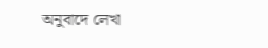অনুবাদে লেখা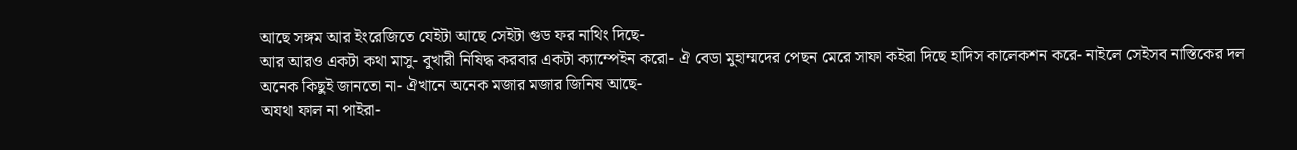আছে সঙ্গম আর ইংরেজিতে যেইটা আছে সেইটা গুড ফর নাথিং দিছে-
আর আরও একটা কথা মাসু- বুখারী নিষিদ্ধ করবার একটা ক্যাম্পেইন করো- ঐ বেডা মুহাম্মদের পেছন মেরে সাফা কইরা দিছে হাদিস কালেকশন করে- নাইলে সেইসব নাস্তিকের দল অনেক কিছুই জানতো না- ঐখানে অনেক মজার মজার জিনিষ আছে-
অযথা ফাল না পাইরা-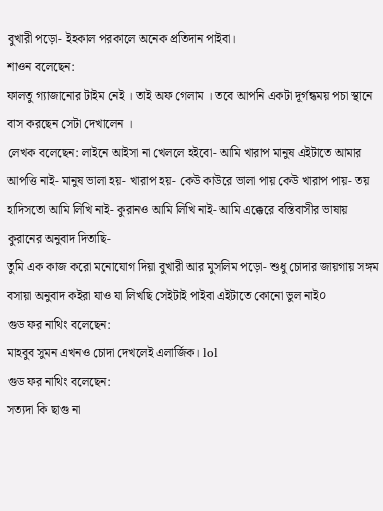বুখারী পড়ো- ইহকাল পরকালে অনেক প্রতিদান পাইবা।
শাওন বলেছেন:
ফালতু গ্যাজানোর টাইম নেই । তাই অফ গেলাম । তবে আপনি একটা দূর্গন্ধময় পচা স্থানে বাস করছেন সেটা দেখালেন ।
লেখক বলেছেন: লাইনে আইসা না খেললে হইবো- আমি খারাপ মানুষ এইটাতে আমার আপত্তি নাই- মানুষ ভালা হয়- খারাপ হয়- কেউ কাউরে ভালা পায় কেউ খারাপ পায়- তয় হাদিসতো আমি লিখি নাই- কুরানও আমি লিখি নাই- আমি এক্কেরে বস্তিবাসীর ভাষায় কুরানের অনুবাদ দিতাছি-
তুমি এক কাজ করো মনোযোগ দিয়া বুখারী আর মুসলিম পড়ো- শুধু চোদার জায়গায় সঙ্গম বসায়া অনুবাদ কইরা যাও যা লিখছি সেইটাই পাইবা এইটাতে কোনো ভুল নাই০
গুড ফর নাথিং বলেছেন:
মাহবুব সুমন এখনও চোদা দেখলেই এলার্জিক। lol
গুড ফর নাথিং বলেছেন:
সত্যদা কি ছাগু না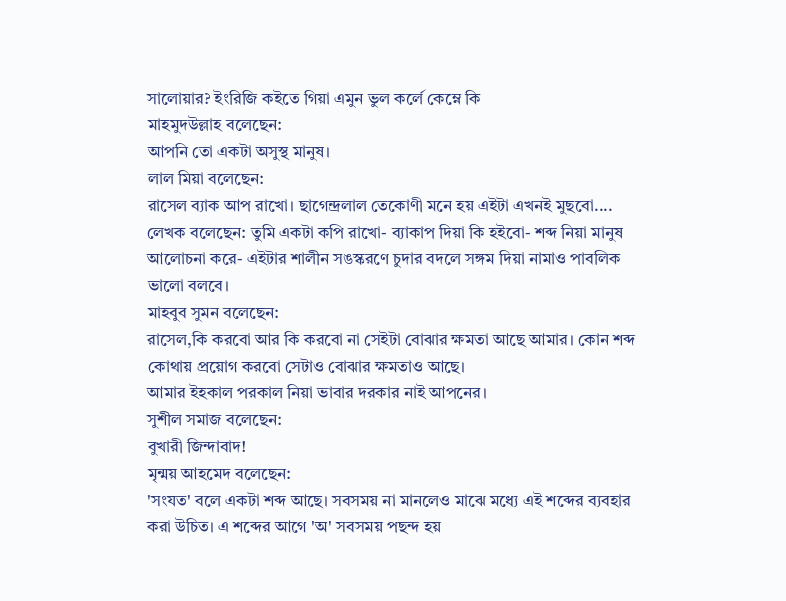সালোয়ার? ইংরিজি কইতে গিয়া এমুন ভুল কর্লে কেম্নে কি
মাহমুদউল্লাহ বলেছেন:
আপনি তো একটা অসুস্থ মানুষ।
লাল মিয়া বলেছেন:
রাসেল ব্যাক আপ রাখো। ছাগেন্দ্রলাল তেকোণী মনে হয় এইটা এখনই মুছবো....
লেখক বলেছেন: তুমি একটা কপি রাখো- ব্যাকাপ দিয়া কি হইবো- শব্দ নিয়া মানুষ আলোচনা করে- এইটার শালীন সঙস্করণে চুদার বদলে সঙ্গম দিয়া নামাও পাবলিক ভালো বলবে।
মাহবুব সুমন বলেছেন:
রাসেল,কি করবো আর কি করবো না সেইটা বোঝার ক্ষমতা আছে আমার। কোন শব্দ কোথায় প্রয়োগ করবো সেটাও বোঝার ক্ষমতাও আছে।
আমার ইহকাল পরকাল নিয়া ভাবার দরকার নাই আপনের।
সুশীল সমাজ বলেছেন:
বুখারী জিন্দাবাদ!
মৃন্ময় আহমেদ বলেছেন:
'সংযত' বলে একটা শব্দ আছে। সবসময় না মানলেও মাঝে মধ্যে এই শব্দের ব্যবহার করা উচিত। এ শব্দের আগে 'অ' সবসময় পছন্দ হয়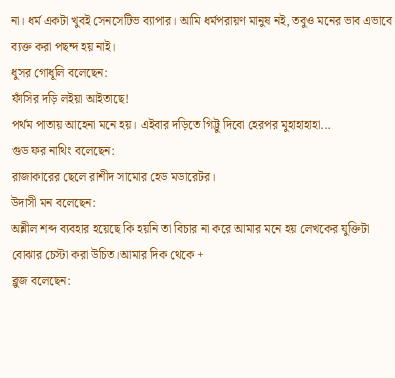না। ধর্ম একটা খুবই সেনসেটিভ ব্যাপার। আমি ধর্মপরায়ণ মানুষ নই, তবুও মনের ভাব এভাবে ব্যক্ত করা পছন্দ হয় নাই।
ধুসর গোধূলি বলেছেন:
ফাঁসির দড়ি লইয়া আইতাছে!
পর্থম পাতায় আহেনা মনে হয়। এইবার দড়িতে গিট্টু দিবো হেরপর মুহাহাহাহা...
গুড ফর নাথিং বলেছেন:
রাজাকারের ছেলে রাশীদ সামোর হেড মডারেটর।
উদাসী মন বলেছেন:
অশ্লীল শব্দ ব্যবহার হয়েছে কি হয়নি তা বিচার না করে আমার মনে হয় লেখকের যুক্তিটা বোঝার চেস্টা করা উচিত।আমার দিক থেকে +
ব্লুজ বলেছেন: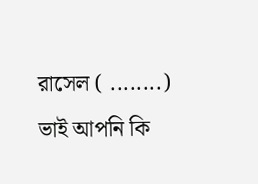রাসেল ( ........) ভাই আপনি কি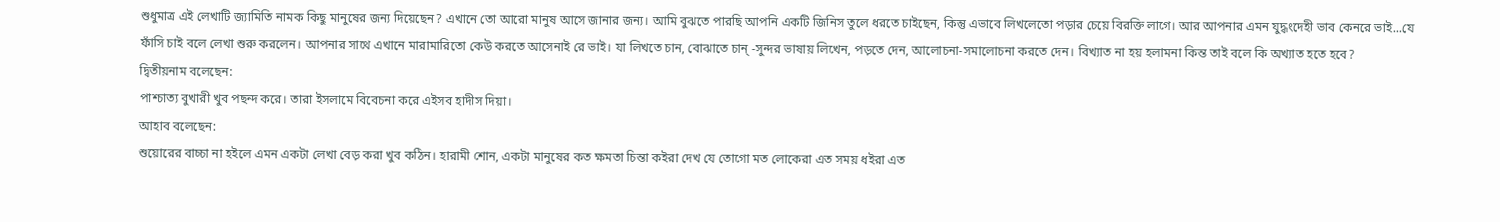শুধুমাত্র এই লেখাটি জ্যামিতি নামক কিছু মানুষের জন্য দিয়েছেন? এখানে তো আরো মানুষ আসে জানার জন্য। আমি বুঝতে পারছি আপনি একটি জিনিস তুলে ধরতে চাইছেন, কিন্তু এভাবে লিখলেতো পড়ার চেয়ে বিরক্তি লাগে। আর আপনার এমন যুদ্ধংদেহী ভাব কেনরে ভাই...যে ফাঁসি চাই বলে লেখা শুরু করলেন। আপনার সাথে এখানে মারামারিতো কেউ করতে আসেনাই রে ভাই। যা লিখতে চান, বোঝাতে চান্ -সুন্দর ভাষায় লিখেন, পড়তে দেন, আলোচনা-সমালোচনা করতে দেন। বিখ্যাত না হয় হলামনা কিন্ত তাই বলে কি অখ্যাত হতে হবে?
দ্বিতীয়নাম বলেছেন:
পাশ্চাত্য বুখারী খুব পছন্দ করে। তারা ইসলামে বিবেচনা করে এইসব হাদীস দিয়া।
আহাব বলেছেন:
শুয়োরের বাচ্চা না হইলে এমন একটা লেখা বেড় করা খুব কঠিন। হারামী শোন, একটা মানুষের কত ক্ষমতা চিন্তা কইরা দেখ যে তোগো মত লোকেরা এত সময় ধইরা এত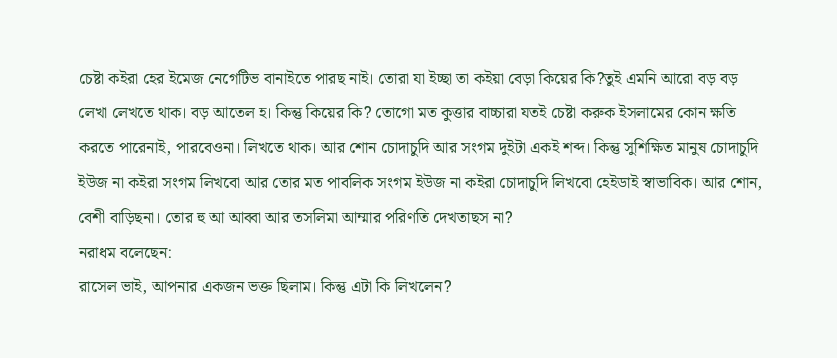চেষ্টা কইরা হের ইমেজ নেগেটিভ বানাইতে পারছ নাই। তোরা যা ইচ্ছা তা কইয়া বেড়া কিয়ের কি?তুই এমনি আরো বড় বড় লেখা লেখতে থাক। বড় আতেল হ। কিন্তু কিয়ের কি? তোগো মত কুত্তার বাচ্চারা যতই চেষ্টা করুক ইসলামের কোন ক্ষতি করতে পারেনাই, পারবেওনা। লিখতে থাক। আর শোন চোদাচুদি আর সংগম দুইটা একই শব্দ। কিন্তু সুশিক্ষিত মানুষ চোদাচুদি ইউজ না কইরা সংগম লিখবো আর তোর মত পাবলিক সংগম ইউজ না কইরা চোদাচুদি লিখবো হেইডাই স্বাভাবিক। আর শোন, বেশী বাড়িছনা। তোর হু আ আব্বা আর তসলিমা আম্মার পরিণতি দেখতাছস না?
নরাধম বলেছেন:
রাসেল ভাই, আপনার একজন ভক্ত ছিলাম। কিন্তু এটা কি লিখলেন?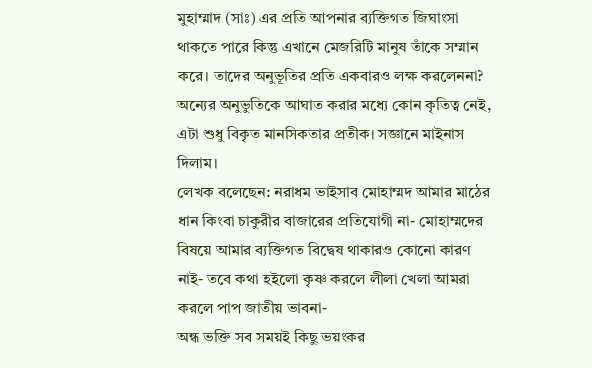মুহাম্মাদ (সাঃ) এর প্রতি আপনার ব্যক্তিগত জিঘাংসা থাকতে পারে কিন্তু এখানে মেজরিটি মানুষ তাঁকে সম্মান করে। তাদের অনুভূতির প্রতি একবারও লক্ষ করলেননা? অন্যের অনুভুতিকে আঘাত করার মধ্যে কোন কৃতিত্ব নেই, এটা শুধু বিকৃত মানসিকতার প্রতীক। সজ্ঞানে মাইনাস দিলাম।
লেখক বলেছেন: নরাধম ভাইসাব মোহাম্মদ আমার মাঠের ধান কিংবা চাকুরীর বাজারের প্রতিযোগী না- মোহাম্মদের বিষয়ে আমার ব্যক্তিগত বিদ্বেষ থাকারও কোনো কারণ নাই- তবে কথা হইলো কৃষ্ণ করলে লীলা খেলা আমরা করলে পাপ জাতীয় ভাবনা-
অন্ধ ভক্তি সব সময়ই কিছু ভয়ংকর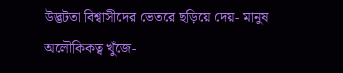উদ্ভটতা বিশ্বাসীদের ভেতরে ছড়িয়ে দেয়- মানুষ অলৌকিকত্ব খুঁজে-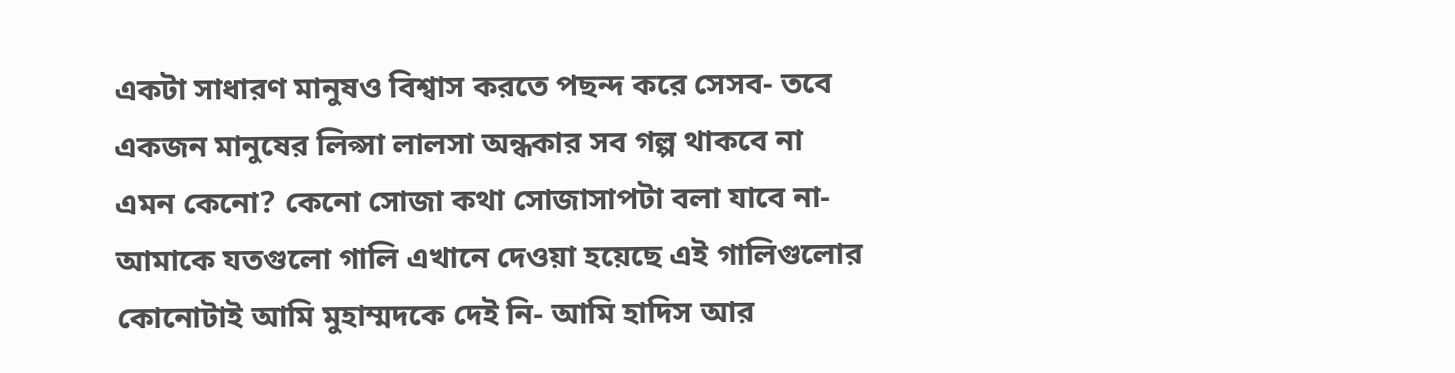একটা সাধারণ মানুষও বিশ্বাস করতে পছন্দ করে সেসব- তবে
একজন মানুষের লিপ্সা লালসা অন্ধকার সব গল্প থাকবে না এমন কেনো? কেনো সোজা কথা সোজাসাপটা বলা যাবে না-
আমাকে যতগুলো গালি এখানে দেওয়া হয়েছে এই গালিগুলোর কোনোটাই আমি মুহাম্মদকে দেই নি- আমি হাদিস আর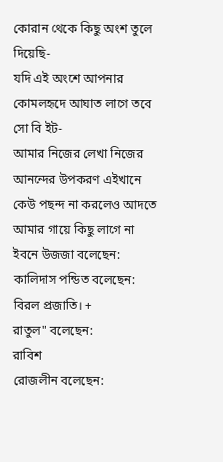কোরান থেকে কিছু অংশ তুলে দিয়েছি-
যদি এই অংশে আপনার কোমলহৃদে আঘাত লাগে তবে সো বি ইট-
আমার নিজের লেখা নিজের আনন্দের উপকরণ এইখানে কেউ পছন্দ না করলেও আদতে আমার গায়ে কিছু লাগে না
ইবনে উজজা বলেছেন:
কালিদাস পন্ডিত বলেছেন:
বিরল প্রজাতি। +
রাতুল" বলেছেন:
রাবিশ
রোজলীন বলেছেন: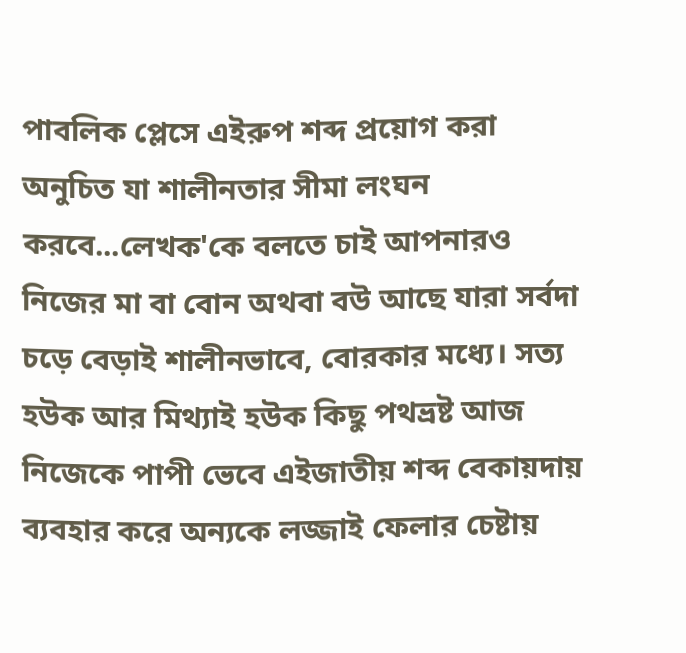পাবলিক প্লেসে এইরুপ শব্দ প্রয়োগ করা অনুচিত যা শালীনতার সীমা লংঘন করবে...লেখক'কে বলতে চাই আপনারও নিজের মা বা বোন অথবা বউ আছে যারা সর্বদা চড়ে বেড়াই শালীনভাবে, বোরকার মধ্যে। সত্য হউক আর মিথ্যাই হউক কিছু পথভ্রষ্ট আজ নিজেকে পাপী ভেবে এইজাতীয় শব্দ বেকায়দায় ব্যবহার করে অন্যকে লজ্জাই ফেলার চেষ্টায়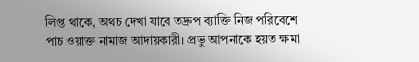লিপ্ত থাকে, অথচ দেখা যাবে তদ্রুপ ব্যাক্তি নিজ পরিবেশে পাচ ওয়াক্ত নামাজ আদায়কারী। প্রভু আপনাকে হয়ত ক্ষমা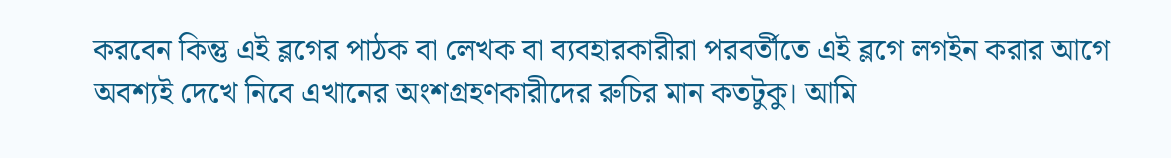করবেন কিন্তু এই ব্লগের পাঠক বা লেখক বা ব্যবহারকারীরা পরবর্তীতে এই ব্লগে লগইন করার আগে অবশ্যই দেখে নিবে এখানের অংশগ্রহণকারীদের রুচির মান কতটুকু। আমি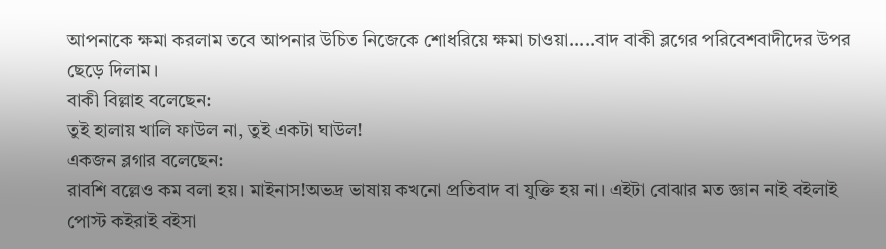আপনাকে ক্ষমা করলাম তবে আপনার উচিত নিজেকে শোধরিয়ে ক্ষমা চাওয়া.....বাদ বাকী ব্লগের পরিবেশবাদীদের উপর ছেড়ে দিলাম।
বাকী বিল্লাহ বলেছেন:
তুই হালায় খালি ফাউল না, তুই একটা ঘাউল!
একজন ব্লগার বলেছেন:
রাবশি বল্লেও কম বলা হয়। মাইনাস!অভদ্র ভাষায় কখনো প্রতিবাদ বা যুক্তি হয় না। এইটা বোঝার মত জ্ঞান নাই বইলাই পোস্ট কইরাই বইসা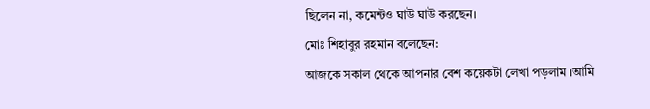ছিলেন না, কমেন্টও ঘাউ ঘাউ করছেন।
মোঃ শিহাবুর রহমান বলেছেন:
আজকে সকাল থেকে আপনার বেশ কয়েকটা লেখা পড়লাম ।আমি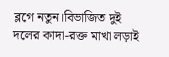ব্লগে নতুন।বিভাজিত দুই দলের কাদা-রক্ত মাখা লড়াই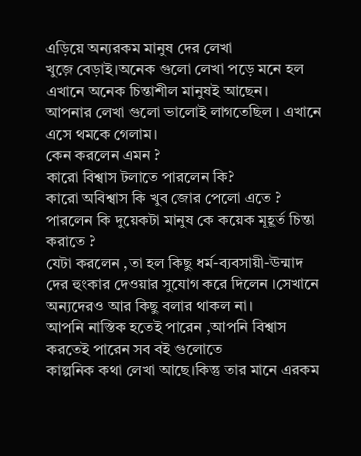এড়িয়ে অন্যরকম মানুষ দের লেখা
খুজ়ে বেড়াই।অনেক গুলো লেখা পড়ে মনে হল এখানে অনেক চিন্তাশীল মানুষই আছেন।
আপনার লেখা গুলো ভালোই লাগতেছিল । এখানে এসে থমকে গেলাম।
কেন করলেন এমন ?
কারো বিশ্বাস টলাতে পারলেন কি?
কারো অবিশ্বাস কি খুব জোর পেলো এতে ?
পারলেন কি দুয়েকটা মানুষ কে কয়েক মূহূর্ত চিন্তা করাতে ?
যেটা করলেন ,তা হল কিছু ধর্ম-ব্যবসায়ী-ঊন্মাদ দের হুংকার দেওয়ার সুযোগ করে দিলেন ।সেখানে অন্যদেরও আর কিছু বলার থাকল না।
আপনি নাস্তিক হতেই পারেন ,আপনি বিশ্বাস করতেই পারেন সব বই গুলোতে
কাল্পনিক কথা লেখা আছে।কিন্তু তার মানে এরকম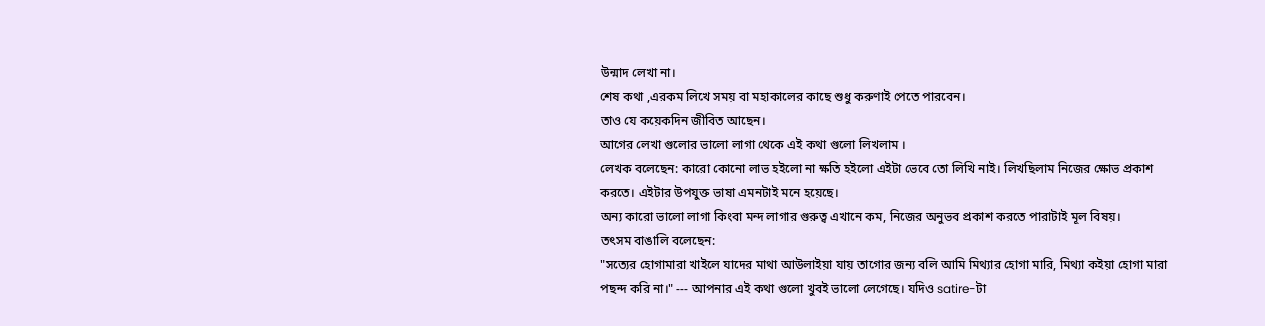উন্মাদ লেখা না।
শেষ কথা ,এরকম লিখে সময় বা মহাকালের কাছে শুধু করুণাই পেতে পারবেন।
তাও যে কয়েকদিন জীবিত আছেন।
আগের লেখা গুলোর ভালো লাগা থেকে এই কথা গুলো লিখলাম ।
লেখক বলেছেন: কারো কোনো লাভ হইলো না ক্ষতি হইলো এইটা ভেবে তো লিখি নাই। লিখছিলাম নিজের ক্ষোভ প্রকাশ করতে। এইটার উপযুক্ত ভাষা এমনটাই মনে হয়েছে।
অন্য কারো ভালো লাগা কিংবা মন্দ লাগার গুরুত্ব এখানে কম, নিজের অনুভব প্রকাশ করতে পারাটাই মূল বিষয়।
তৎসম বাঙালি বলেছেন:
"সত্যের হোগামারা খাইলে যাদের মাথা আউলাইয়া যায় তাগোর জন্য বলি আমি মিথ্যার হোগা মারি, মিথ্যা কইয়া হোগা মারা পছন্দ করি না।" --- আপনার এই কথা গুলো খুবই ভালো লেগেছে। যদিও satire-টা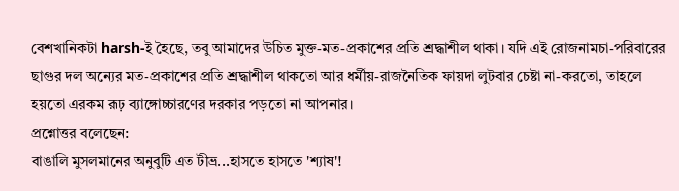বেশখানিকটা harsh-ই হৈছে, তবু আমাদের উচিত মুক্ত-মত-প্রকাশের প্রতি শ্রদ্ধাশীল থাকা। যদি এই রোজনামচা-পরিবারের ছাগুর দল অন্যের মত-প্রকাশের প্রতি শ্রদ্ধাশীল থাকতো আর ধর্মীয়-রাজনৈতিক ফায়দা লুটবার চেষ্টা না-করতো, তাহলে হয়তো এরকম রূঢ় ব্যাঙ্গোচ্চারণের দরকার পড়তো না আপনার।
প্রশ্নোত্তর বলেছেন:
বাঙালি মুসলমানের অনুবুটি এত টীভ্র...হাসতে হাসতে 'শ্যাষ'!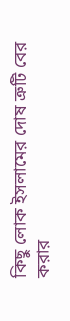কিছু লোক ইসলামের দোষ ত্রুটি বের করার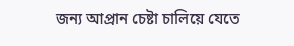জন্য আপ্রান চেষ্টা চালিয়ে যেতে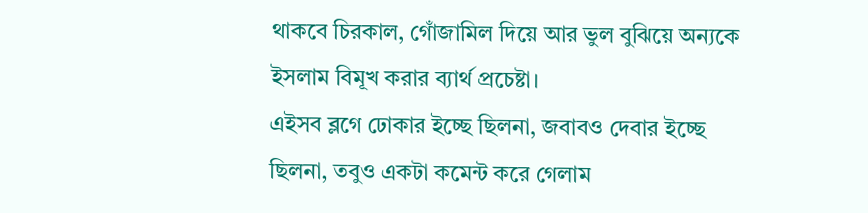থাকবে চিরকাল, গোঁজামিল দিয়ে আর ভুল বুঝিয়ে অন্যকে ইসলাম বিমূখ করার ব্যার্থ প্রচেষ্টা।
এইসব ব্লগে ঢোকার ইচ্ছে ছিলনা, জবাবও দেবার ইচ্ছে ছিলনা, তবুও একটা কমেন্ট করে গেলাম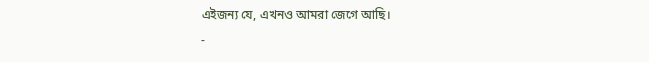এইজন্য যে, এখনও আমরা জেগে আছি।
-